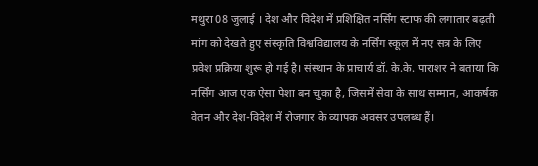मथुरा 08 जुलाई । देश और विदेश में प्रशिक्षित नर्सिंग स्टाफ की लगातार बढ़ती मांग को देखते हुए संस्कृति विश्वविद्यालय के नर्सिंग स्कूल में नए सत्र के लिए प्रवेश प्रक्रिया शुरू हो गई है। संस्थान के प्राचार्य डॉ. के.के. पाराशर ने बताया कि नर्सिंग आज एक ऐसा पेशा बन चुका है, जिसमें सेवा के साथ सम्मान, आकर्षक वेतन और देश-विदेश में रोजगार के व्यापक अवसर उपलब्ध हैं।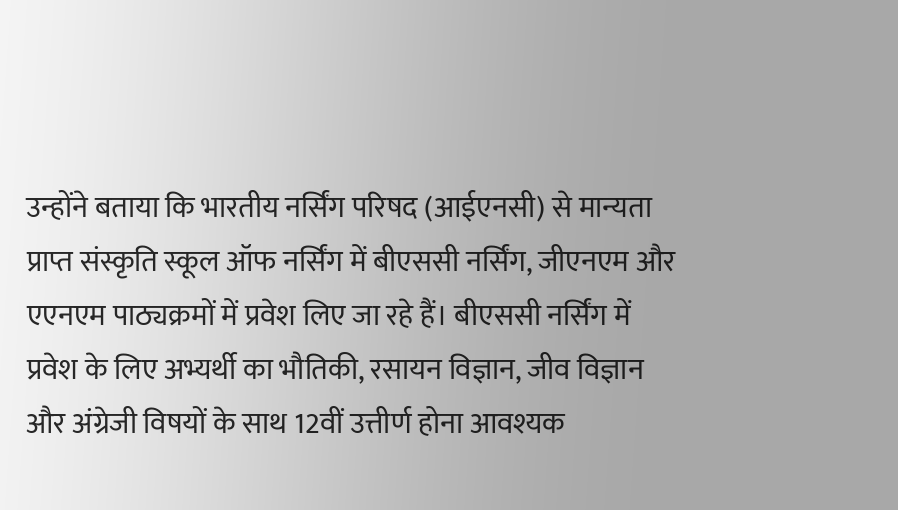उन्होंने बताया कि भारतीय नर्सिंग परिषद (आईएनसी) से मान्यता प्राप्त संस्कृति स्कूल ऑफ नर्सिंग में बीएससी नर्सिंग, जीएनएम और एएनएम पाठ्यक्रमों में प्रवेश लिए जा रहे हैं। बीएससी नर्सिंग में प्रवेश के लिए अभ्यर्थी का भौतिकी, रसायन विज्ञान, जीव विज्ञान और अंग्रेजी विषयों के साथ 12वीं उत्तीर्ण होना आवश्यक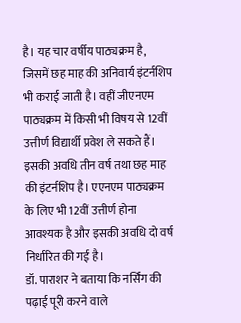है। यह चार वर्षीय पाठ्यक्रम है, जिसमें छह माह की अनिवार्य इंटर्नशिप भी कराई जाती है। वहीं जीएनएम पाठ्यक्रम में किसी भी विषय से 12वीं उत्तीर्ण विद्यार्थी प्रवेश ले सकते हैं। इसकी अवधि तीन वर्ष तथा छह माह की इंटर्नशिप है। एएनएम पाठ्यक्रम के लिए भी 12वीं उत्तीर्ण होना आवश्यक है और इसकी अवधि दो वर्ष निर्धारित की गई है।
डॉ. पाराशर ने बताया कि नर्सिंग की पढ़ाई पूरी करने वाले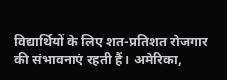विद्यार्थियों के लिए शत-प्रतिशत रोजगार की संभावनाएं रहती हैं। अमेरिका,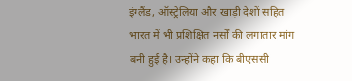इंग्लैंड, ऑस्ट्रेलिया और खाड़ी देशों सहित भारत में भी प्रशिक्षित नर्सों की लगातार मांग बनी हुई है। उन्होंने कहा कि बीएससी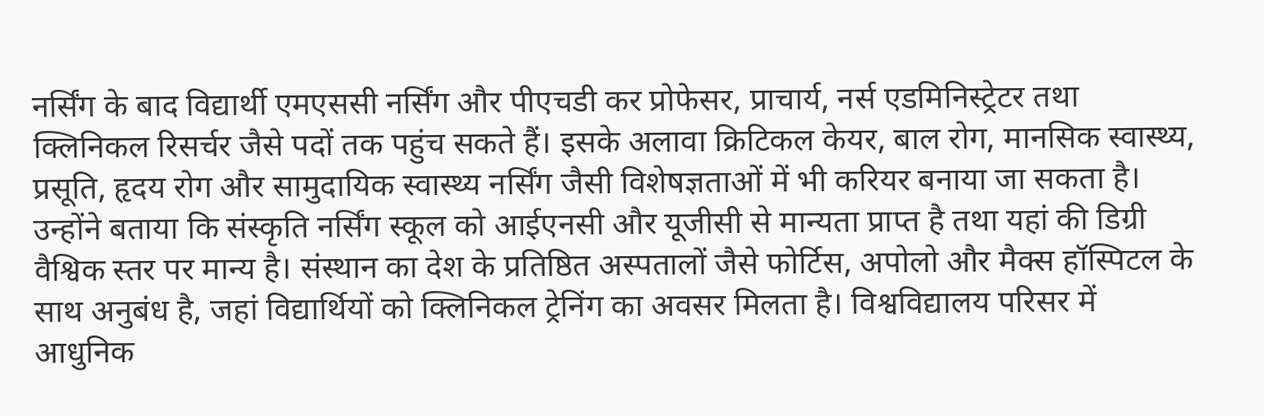नर्सिंग के बाद विद्यार्थी एमएससी नर्सिंग और पीएचडी कर प्रोफेसर, प्राचार्य, नर्स एडमिनिस्ट्रेटर तथा क्लिनिकल रिसर्चर जैसे पदों तक पहुंच सकते हैं। इसके अलावा क्रिटिकल केयर, बाल रोग, मानसिक स्वास्थ्य, प्रसूति, हृदय रोग और सामुदायिक स्वास्थ्य नर्सिंग जैसी विशेषज्ञताओं में भी करियर बनाया जा सकता है। उन्होंने बताया कि संस्कृति नर्सिंग स्कूल को आईएनसी और यूजीसी से मान्यता प्राप्त है तथा यहां की डिग्री वैश्विक स्तर पर मान्य है। संस्थान का देश के प्रतिष्ठित अस्पतालों जैसे फोर्टिस, अपोलो और मैक्स हॉस्पिटल के साथ अनुबंध है, जहां विद्यार्थियों को क्लिनिकल ट्रेनिंग का अवसर मिलता है। विश्वविद्यालय परिसर में आधुनिक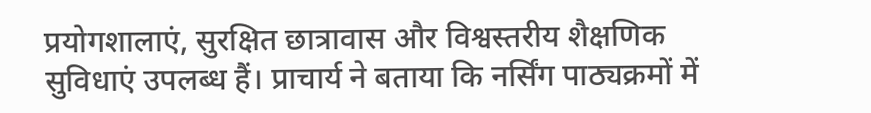प्रयोगशालाएं, सुरक्षित छात्रावास और विश्वस्तरीय शैक्षणिक सुविधाएं उपलब्ध हैं। प्राचार्य ने बताया कि नर्सिंग पाठ्यक्रमों में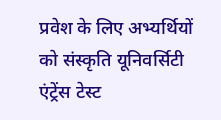प्रवेश के लिए अभ्यर्थियों को संस्कृति यूनिवर्सिटी एंट्रेंस टेस्ट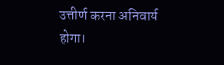उत्तीर्ण करना अनिवार्य होगा।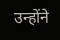उन्होंने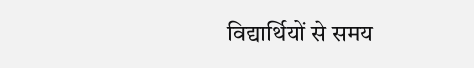विद्यार्थियों से समय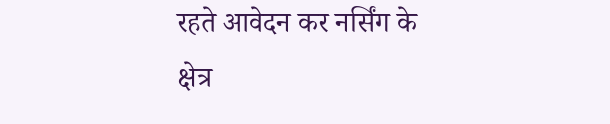रहते आवेदन कर नर्सिंग के क्षेत्र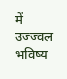में उज्ज्वल भविष्य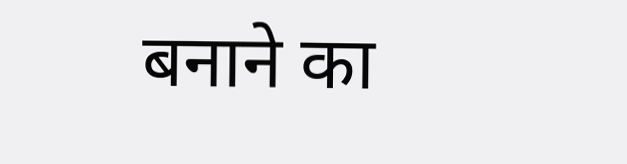बनाने का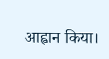आह्वान किया।